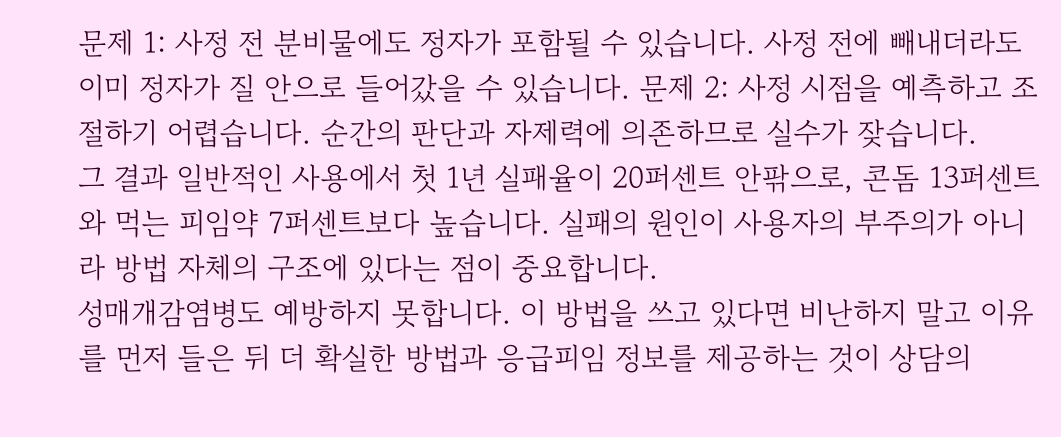문제 1: 사정 전 분비물에도 정자가 포함될 수 있습니다. 사정 전에 빼내더라도 이미 정자가 질 안으로 들어갔을 수 있습니다. 문제 2: 사정 시점을 예측하고 조절하기 어렵습니다. 순간의 판단과 자제력에 의존하므로 실수가 잦습니다.
그 결과 일반적인 사용에서 첫 1년 실패율이 20퍼센트 안팎으로, 콘돔 13퍼센트와 먹는 피임약 7퍼센트보다 높습니다. 실패의 원인이 사용자의 부주의가 아니라 방법 자체의 구조에 있다는 점이 중요합니다.
성매개감염병도 예방하지 못합니다. 이 방법을 쓰고 있다면 비난하지 말고 이유를 먼저 들은 뒤 더 확실한 방법과 응급피임 정보를 제공하는 것이 상담의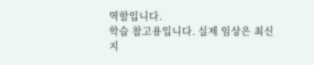역할입니다.
학습 참고용입니다. 실제 임상은 최신 지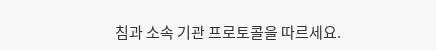침과 소속 기관 프로토콜을 따르세요.